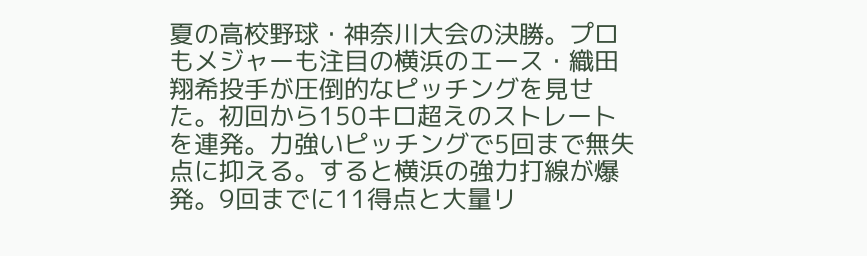夏の高校野球・神奈川大会の決勝。プロもメジャーも注目の横浜のエース・織田翔希投手が圧倒的なピッチングを見せた。初回から150キロ超えのストレートを連発。力強いピッチングで5回まで無失点に抑える。すると横浜の強力打線が爆発。9回までに11得点と大量リ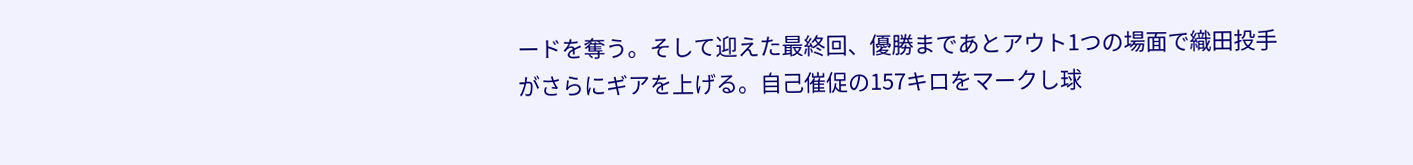ードを奪う。そして迎えた最終回、優勝まであとアウト1つの場面で織田投手がさらにギアを上げる。自己催促の157キロをマークし球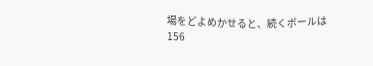場をどよめかせると、続くボールは156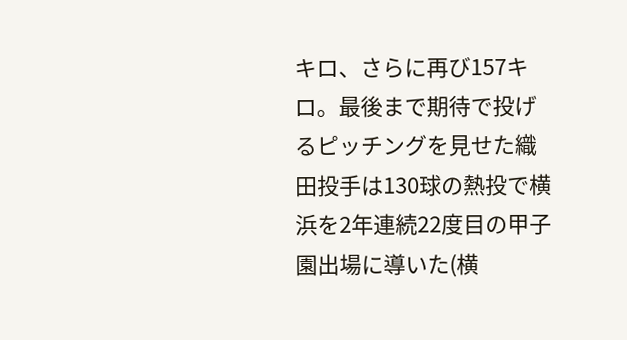キロ、さらに再び157キロ。最後まで期待で投げるピッチングを見せた織田投手は130球の熱投で横浜を2年連続22度目の甲子園出場に導いた(横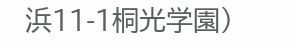浜11-1桐光学園)